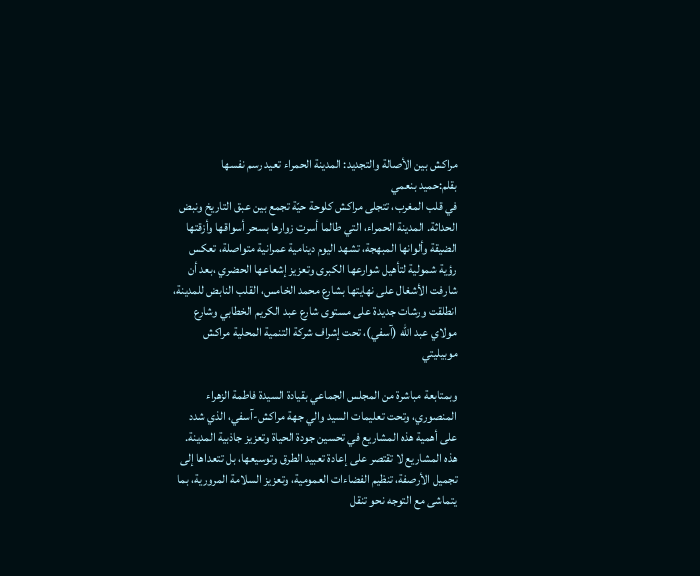مراكش بين الأصالة والتجديد: المدينة الحمراء تعيد رسم نفسها
بقلم:حميد بنعمي
في قلب المغرب، تتجلى مراكش كلوحة حيّة تجمع بين عبق التاريخ ونبض الحداثة. المدينة الحمراء، التي طالما أسرت زوارها بسحر أسواقها وأزقتها الضيقة وألوانها المبهجة، تشهد اليوم دينامية عمرانية متواصلة، تعكس رؤية شمولية لتأهيل شوارعها الكبرى وتعزيز إشعاعها الحضري ،بعد أن شارفت الأشغال على نهايتها بشارع محمد الخامس، القلب النابض للمدينة، انطلقت ورشات جديدة على مستوى شارع عبد الكريم الخطابي وشارع مولاي عبد الله (آسفي)، تحت إشراف شركة التنمية المحلية مراكش موبيليتي

وبمتابعة مباشرة من المجلس الجماعي بقيادة السيدة فاطمة الزهراء المنصوري، وتحت تعليمات السيد والي جهة مراكش-آسفي، الذي شدد على أهمية هذه المشاريع في تحسين جودة الحياة وتعزيز جاذبية المدينة. هذه المشاريع لا تقتصر على إعادة تعبيد الطرق وتوسيعها، بل تتعداها إلى تجميل الأرصفة، تنظيم الفضاءات العمومية، وتعزيز السلامة المرورية، بما يتماشى مع التوجه نحو تنقل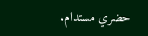حضري مستدام.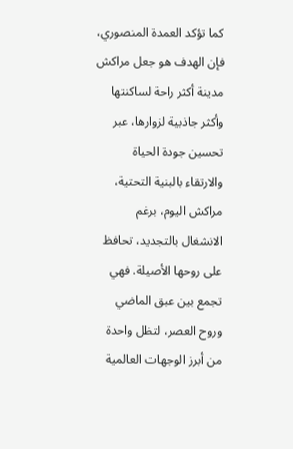كما تؤكد العمدة المنصوري، فإن الهدف هو جعل مراكش مدينة أكثر راحة لساكنتها وأكثر جاذبية لزوارها، عبر تحسين جودة الحياة والارتقاء بالبنية التحتية، مراكش اليوم، برغم الانشغال بالتجديد، تحافظ على روحها الأصيلة. فهي تجمع بين عبق الماضي وروح العصر، لتظل واحدة من أبرز الوجهات العالمية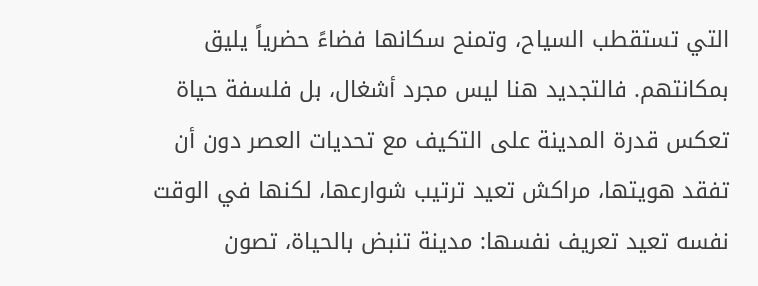التي تستقطب السياح، وتمنح سكانها فضاءً حضرياً يليق بمكانتهم. فالتجديد هنا ليس مجرد أشغال، بل فلسفة حياة تعكس قدرة المدينة على التكيف مع تحديات العصر دون أن تفقد هويتها، مراكش تعيد ترتيب شوارعها، لكنها في الوقت نفسه تعيد تعريف نفسها: مدينة تنبض بالحياة، تصون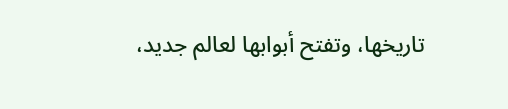تاريخها، وتفتح أبوابها لعالم جديد،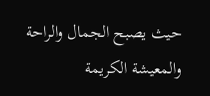حيث يصبح الجمال والراحة والمعيشة الكريمة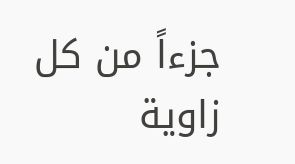جزءاً من كل زاوية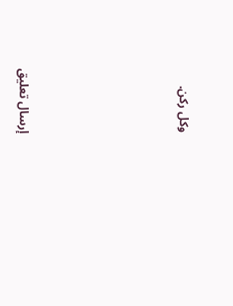وكل ركن.





إرسال تعليق